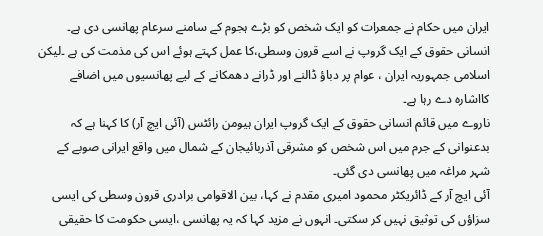ایران میں حکام نے جمعرات کو ایک شخص کو بڑے ہجوم کے سامنے سرعام پھانسی دی ہے۔ انسانی حقوق کے ایک گروپ نے اسے قرون وسطی،کا عمل کہتے ہوئے اس کی مذمت کی ہے ۔لیکن اسلامی جمہوریہ ایران ، عوام پر دباؤ ڈالنے اور ڈرانے دھمکانے کے لیے پھانسیوں میں اضافے کااشارہ دے رہا ہے۔
ناروے میں قائم انسانی حقوق کے ایک گروپ ایران ہیومن رائٹس (آئی ایچ آر) کا کہنا ہے کہ بدعنوانی کے جرم میں اس شخص کو مشرقی آذربائیجان کے شمال میں واقع ایرانی صوبے کے شہر مراغہ میں پھانسی دی گئی۔
آئی ایچ آر کے ڈائریکٹر محمود امیری مقدم نے کہا، بین الاقوامی برادری قرون وسطی کی ایسی سزاؤں کی توثیق نہیں کر سکتی۔ انہوں نے مزید کہا کہ یہ پھانسی ،ایسی حکومت کا حقیقی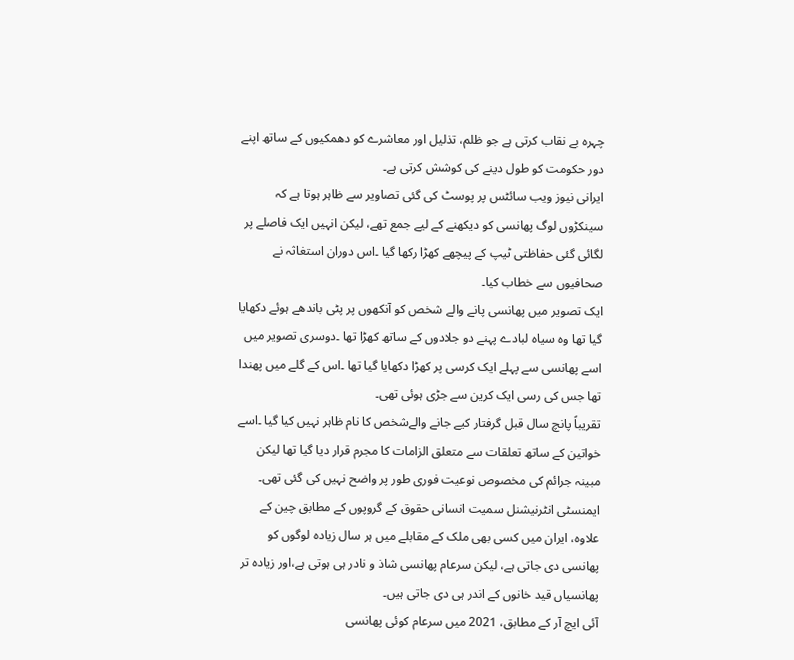چہرہ بے نقاب کرتی ہے جو ظلم، تذلیل اور معاشرے کو دھمکیوں کے ساتھ اپنے دور حکومت کو طول دینے کی کوشش کرتی ہے۔
ایرانی نیوز ویب سائٹس پر پوسٹ کی گئی تصاویر سے ظاہر ہوتا ہے کہ سینکڑوں لوگ پھانسی کو دیکھنے کے لیے جمع تھے، لیکن انہیں ایک فاصلے پر لگائی گئی حفاظتی ٹیپ کے پیچھے کھڑا رکھا گیا ۔اس دوران استغاثہ نے صحافیوں سے خطاب کیا۔
ایک تصویر میں پھانسی پانے والے شخص کو آنکھوں پر پٹی باندھے ہوئے دکھایا گیا تھا وہ سیاہ لبادے پہنے دو جلادوں کے ساتھ کھڑا تھا ۔دوسری تصویر میں اسے پھانسی سے پہلے ایک کرسی پر کھڑا دکھایا گیا تھا ۔اس کے گلے میں پھندا تھا جس کی رسی ایک کرین سے جڑی ہوئی تھی۔
تقریباً پانچ سال قبل گرفتار کیے جانے والےشخص کا نام ظاہر نہیں کیا گیا ۔اسے خواتین کے ساتھ تعلقات سے متعلق الزامات کا مجرم قرار دیا گیا تھا لیکن مبینہ جرائم کی مخصوص نوعیت فوری طور پر واضح نہیں کی گئی تھی۔
ایمنسٹی انٹرنیشنل سمیت انسانی حقوق کے گروپوں کے مطابق چین کے علاوہ، ایران میں کسی بھی ملک کے مقابلے میں ہر سال زیادہ لوگوں کو پھانسی دی جاتی ہے، لیکن سرعام پھانسی شاذ و نادر ہی ہوتی ہے،اور زیادہ تر پھانسیاں قید خانوں کے اندر ہی دی جاتی ہیں۔
آئی ایچ آر کے مطابق، 2021 میں سرعام کوئی پھانسی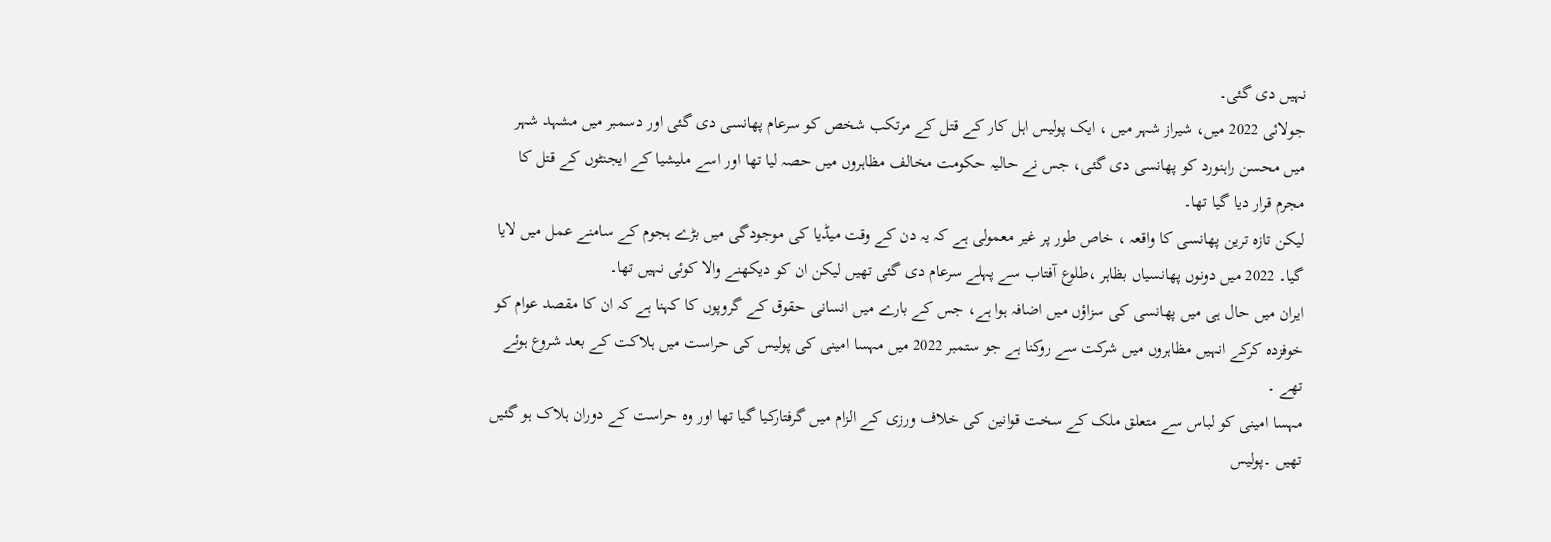نہیں دی گئی۔
جولائی 2022 میں، شیراز شہر میں ، ایک پولیس اہل کار کے قتل کے مرتکب شخص کو سرعام پھانسی دی گئی اور دسمبر میں مشہد شہر میں محسن راہنورد کو پھانسی دی گئی، جس نے حالیہ حکومت مخالف مظاہروں میں حصہ لیا تھا اور اسے ملیشیا کے ایجنٹوں کے قتل کا مجرم قرار دیا گیا تھا۔
لیکن تازہ ترین پھانسی کا واقعہ ، خاص طور پر غیر معمولی ہے کہ یہ دن کے وقت میڈیا کی موجودگی میں بڑے ہجوم کے سامنے عمل میں لایا گیا۔ 2022 میں دونوں پھانسیاں بظاہر ،طلوع آفتاب سے پہلے سرعام دی گئی تھیں لیکن ان کو دیکھنے والا کوئی نہیں تھا۔
ایران میں حال ہی میں پھانسی کی سزاؤں میں اضافہ ہوا ہے، جس کے بارے میں انسانی حقوق کے گروپوں کا کہنا ہے کہ ان کا مقصد عوام کو خوفزدہ کرکے انہیں مظاہروں میں شرکت سے روکنا ہے جو ستمبر 2022 میں مہسا امینی کی پولیس کی حراست میں ہلاکت کے بعد شروع ہوئے تھے ۔
مہسا امینی کو لباس سے متعلق ملک کے سخت قوانین کی خلاف ورزی کے الزام میں گرفتارکیا گیا تھا اور وہ حراست کے دوران ہلاک ہو گئیں تھیں ۔پولیس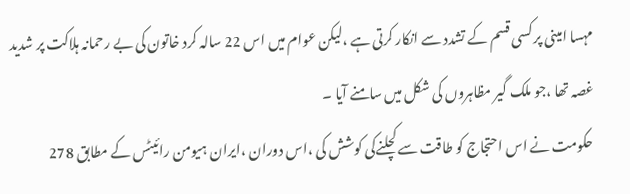مہسا امینی پر کسی قسم کے تشدد سے انکار کرتی ہے ،لیکن عوام میں اس 22 سالہ کرد خاتون کی بے رحمانہ ہلاکت پر شدید غصہ تھا ،جو ملک گیر مظاہروں کی شکل میں سامنے آیا ۔
حکومت نے اس احتجاج کو طاقت سے کچلنےکی کوشش کی ،اس دوران ،ایران ہیومن رائیٹس کے مطابق 278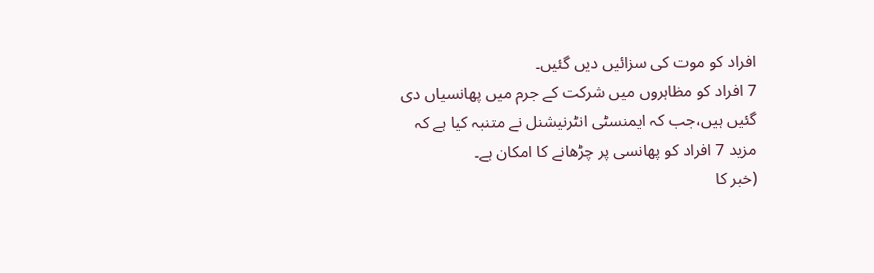افراد کو موت کی سزائیں دیں گئیں۔
7 افراد کو مظاہروں میں شرکت کے جرم میں پھانسیاں دی گئیں ہیں،جب کہ ایمنسٹی انٹرنیشنل نے متنبہ کیا ہے کہ مزید 7 افراد کو پھانسی پر چڑھانے کا امکان ہے۔
(خبر کا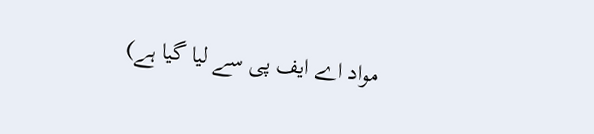مواد اے ایف پی سے لیا گیا ہے)